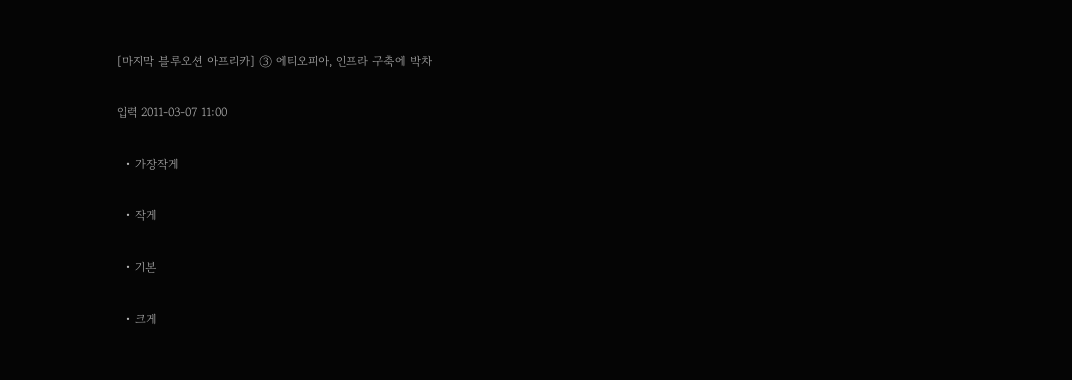[마지막 블루오션 아프리카] ③ 에티오피아, 인프라 구축에 박차

입력 2011-03-07 11:00

  • 가장작게

  • 작게

  • 기본

  • 크게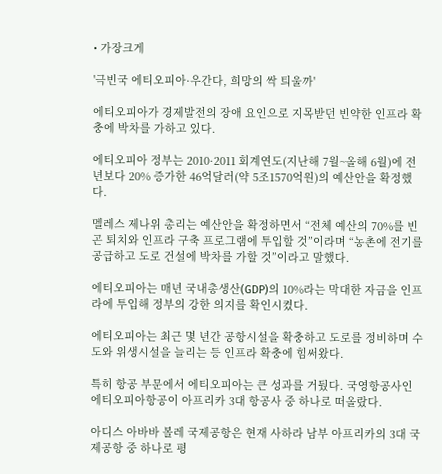• 가장크게

'극빈국 에티오피아·우간다, 희망의 싹 틔울까'

에티오피아가 경제발전의 장애 요인으로 지목받던 빈약한 인프라 확충에 박차를 가하고 있다.

에티오피아 정부는 2010·2011 회계연도(지난해 7월~올해 6월)에 전년보다 20% 증가한 46억달러(약 5조1570억원)의 예산안을 확정했다.

멜레스 제나위 총리는 예산안을 확정하면서 “전체 예산의 70%를 빈곤 퇴치와 인프라 구축 프로그램에 투입할 것”이라며 “농촌에 전기를 공급하고 도로 건설에 박차를 가할 것”이라고 말했다.

에티오피아는 매년 국내총생산(GDP)의 10%라는 막대한 자금을 인프라에 투입해 정부의 강한 의지를 확인시켰다.

에티오피아는 최근 몇 년간 공항시설을 확충하고 도로를 정비하며 수도와 위생시설을 늘리는 등 인프라 확충에 힘써왔다.

특히 항공 부문에서 에티오피아는 큰 성과를 거뒀다. 국영항공사인 에티오피아항공이 아프리카 3대 항공사 중 하나로 떠올랐다.

아디스 아바바 볼레 국제공항은 현재 사하라 남부 아프리카의 3대 국제공항 중 하나로 평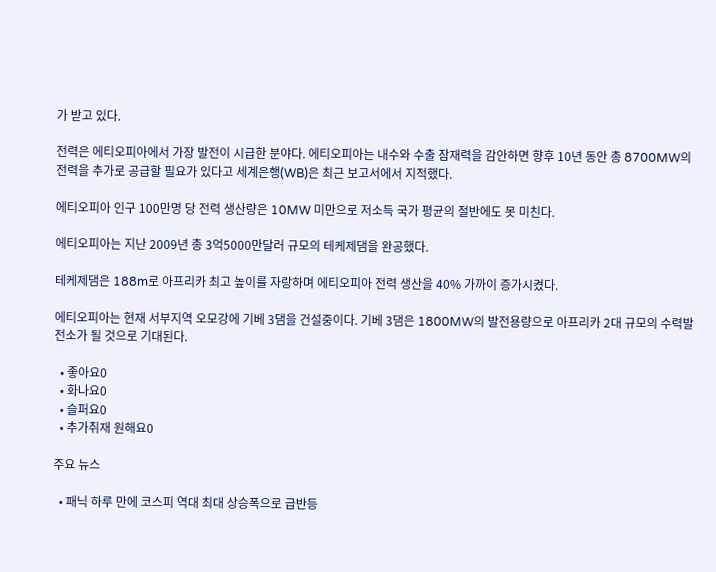가 받고 있다.

전력은 에티오피아에서 가장 발전이 시급한 분야다. 에티오피아는 내수와 수출 잠재력을 감안하면 향후 10년 동안 총 8700MW의 전력을 추가로 공급할 필요가 있다고 세계은행(WB)은 최근 보고서에서 지적했다.

에티오피아 인구 100만명 당 전력 생산량은 10MW 미만으로 저소득 국가 평균의 절반에도 못 미친다.

에티오피아는 지난 2009년 총 3억5000만달러 규모의 테케제댐을 완공했다.

테케제댐은 188m로 아프리카 최고 높이를 자랑하며 에티오피아 전력 생산을 40% 가까이 증가시켰다.

에티오피아는 현재 서부지역 오모강에 기베 3댐을 건설중이다. 기베 3댐은 1800MW의 발전용량으로 아프리카 2대 규모의 수력발전소가 될 것으로 기대된다.

  • 좋아요0
  • 화나요0
  • 슬퍼요0
  • 추가취재 원해요0

주요 뉴스

  • 패닉 하루 만에 코스피 역대 최대 상승폭으로 급반등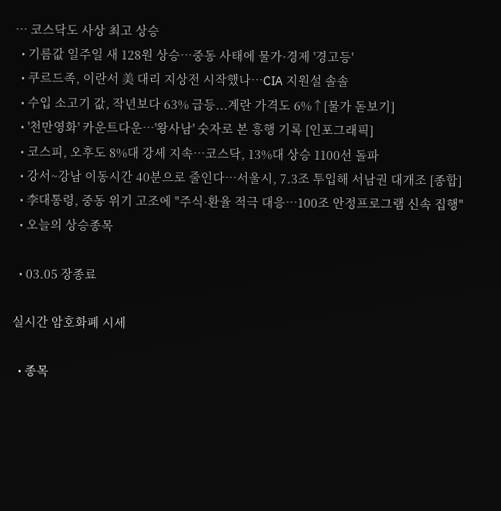⋯ 코스닥도 사상 최고 상승
  • 기름값 일주일 새 128원 상승…중동 사태에 물가·경제 '경고등'
  • 쿠르드족, 이란서 美 대리 지상전 시작했나…CIA 지원설 솔솔
  • 수입 소고기 값, 작년보다 63% 급등...계란 가격도 6%↑[물가 돋보기]
  • '천만영화' 카운트다운…'왕사남' 숫자로 본 흥행 기록 [인포그래픽]
  • 코스피, 오후도 8%대 강세 지속⋯코스닥, 13%대 상승 1100선 돌파
  • 강서~강남 이동시간 40분으로 줄인다…서울시, 7.3조 투입해 서남권 대개조 [종합]
  • 李대통령, 중동 위기 고조에 "주식·환율 적극 대응…100조 안정프로그램 신속 집행"
  • 오늘의 상승종목

  • 03.05 장종료

실시간 암호화폐 시세

  • 종목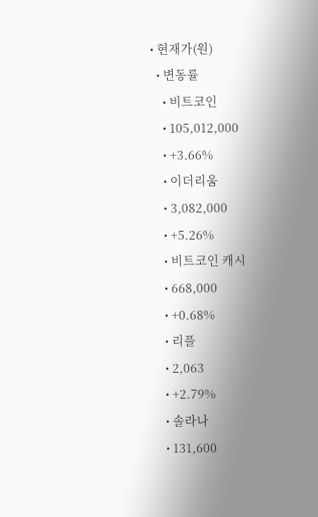• 현재가(원)
  • 변동률
    • 비트코인
    • 105,012,000
    • +3.66%
    • 이더리움
    • 3,082,000
    • +5.26%
    • 비트코인 캐시
    • 668,000
    • +0.68%
    • 리플
    • 2,063
    • +2.79%
    • 솔라나
    • 131,600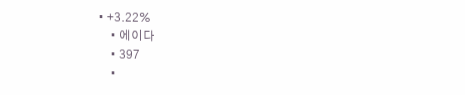• +3.22%
    • 에이다
    • 397
    •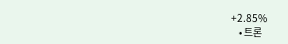+2.85%
    • 트론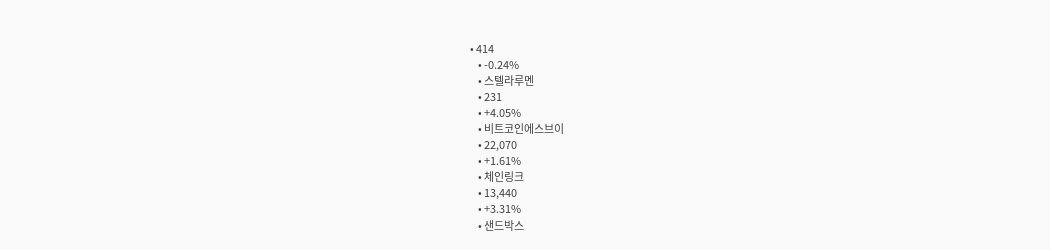• 414
    • -0.24%
    • 스텔라루멘
    • 231
    • +4.05%
    • 비트코인에스브이
    • 22,070
    • +1.61%
    • 체인링크
    • 13,440
    • +3.31%
    • 샌드박스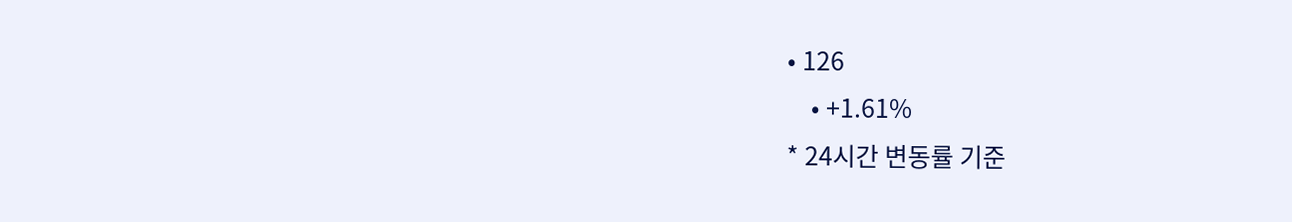• 126
    • +1.61%
* 24시간 변동률 기준